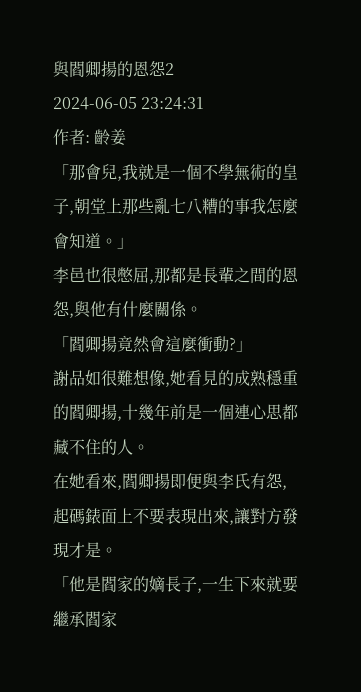與閻卿揚的恩怨2
2024-06-05 23:24:31
作者: 齡姜
「那會兒,我就是一個不學無術的皇子,朝堂上那些亂七八糟的事我怎麼會知道。」
李邑也很憋屈,那都是長輩之間的恩怨,與他有什麼關係。
「閻卿揚竟然會這麼衝動?」
謝品如很難想像,她看見的成熟穩重的閻卿揚,十幾年前是一個連心思都藏不住的人。
在她看來,閻卿揚即便與李氏有怨,起碼錶面上不要表現出來,讓對方發現才是。
「他是閻家的嫡長子,一生下來就要繼承閻家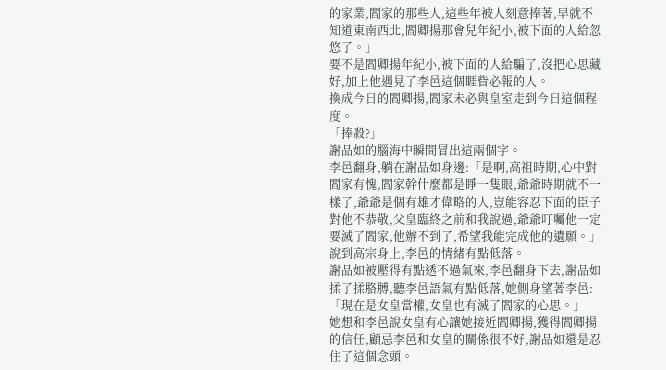的家業,閻家的那些人,這些年被人刻意捧著,早就不知道東南西北,閻卿揚那會兒年紀小,被下面的人給忽悠了。」
要不是閻卿揚年紀小,被下面的人給騙了,沒把心思藏好,加上他遇見了李邑這個睚眥必報的人。
換成今日的閻卿揚,閻家未必與皇室走到今日這個程度。
「捧殺?」
謝品如的腦海中瞬間冒出這兩個字。
李邑翻身,躺在謝品如身邊:「是啊,高祖時期,心中對閻家有愧,閻家幹什麼都是睜一隻眼,爺爺時期就不一樣了,爺爺是個有雄才偉略的人,豈能容忍下面的臣子對他不恭敬,父皇臨終之前和我說過,爺爺叮囑他一定要滅了閻家,他辦不到了,希望我能完成他的遺願。」
說到高宗身上,李邑的情緒有點低落。
謝品如被壓得有點透不過氣來,李邑翻身下去,謝品如揉了揉胳膊,聽李邑語氣有點低落,她側身望著李邑:「現在是女皇當權,女皇也有滅了閻家的心思。」
她想和李邑說女皇有心讓她接近閻卿揚,獲得閻卿揚的信任,顧忌李邑和女皇的關係很不好,謝品如還是忍住了這個念頭。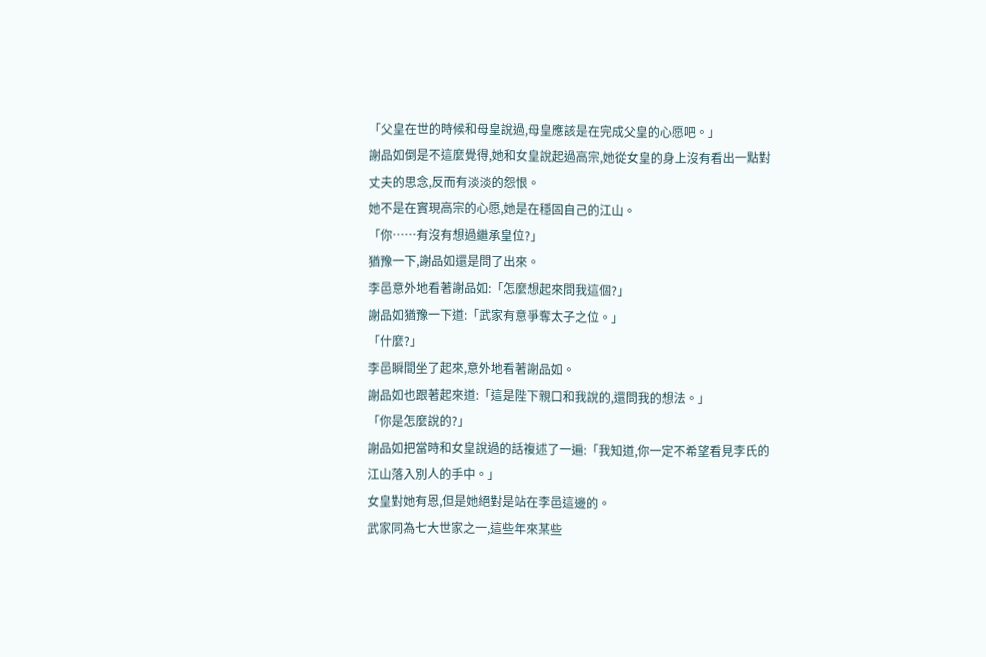「父皇在世的時候和母皇說過,母皇應該是在完成父皇的心愿吧。」
謝品如倒是不這麼覺得,她和女皇說起過高宗,她從女皇的身上沒有看出一點對丈夫的思念,反而有淡淡的怨恨。
她不是在實現高宗的心愿,她是在穩固自己的江山。
「你……有沒有想過繼承皇位?」
猶豫一下,謝品如還是問了出來。
李邑意外地看著謝品如:「怎麼想起來問我這個?」
謝品如猶豫一下道:「武家有意爭奪太子之位。」
「什麼?」
李邑瞬間坐了起來,意外地看著謝品如。
謝品如也跟著起來道:「這是陛下親口和我說的,還問我的想法。」
「你是怎麼說的?」
謝品如把當時和女皇說過的話複述了一遍:「我知道,你一定不希望看見李氏的江山落入別人的手中。」
女皇對她有恩,但是她絕對是站在李邑這邊的。
武家同為七大世家之一,這些年來某些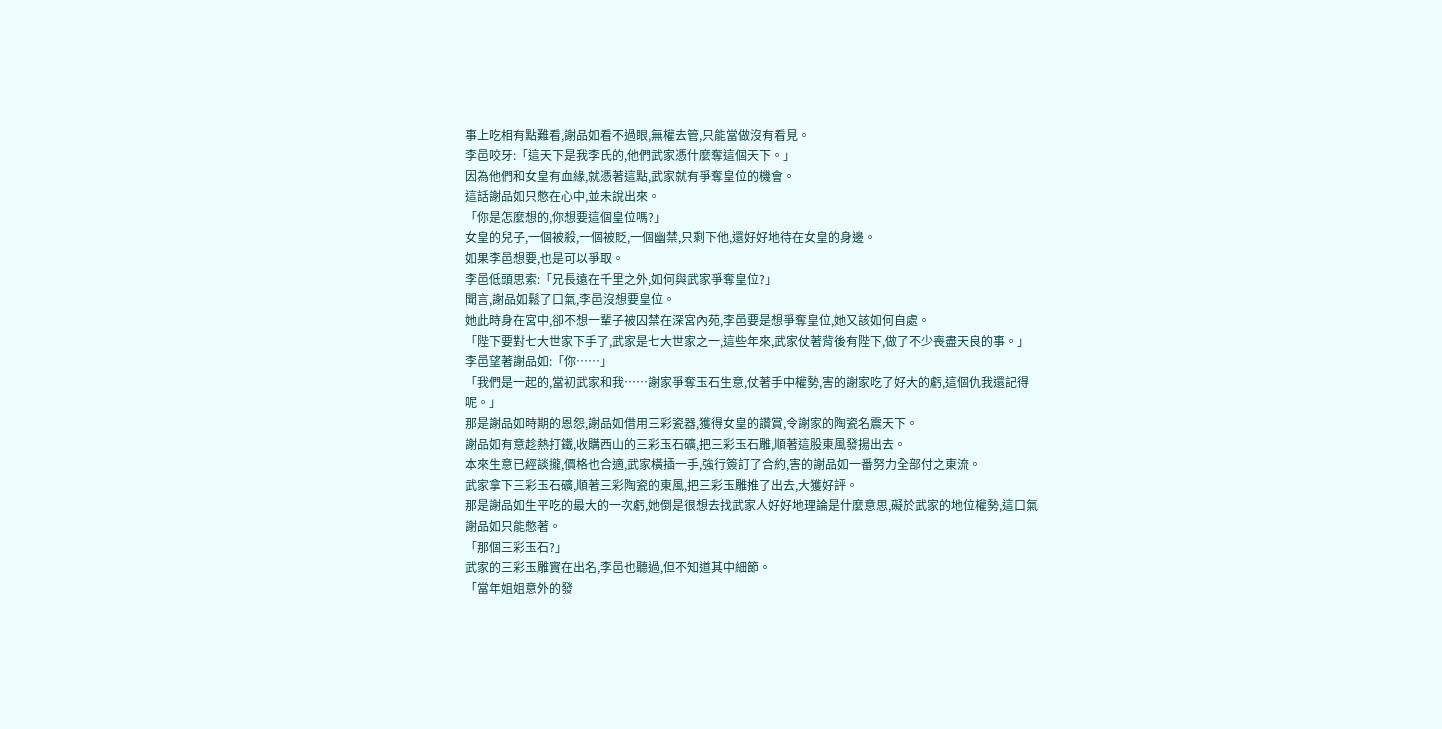事上吃相有點難看,謝品如看不過眼,無權去管,只能當做沒有看見。
李邑咬牙:「這天下是我李氏的,他們武家憑什麼奪這個天下。」
因為他們和女皇有血緣,就憑著這點,武家就有爭奪皇位的機會。
這話謝品如只憋在心中,並未說出來。
「你是怎麼想的,你想要這個皇位嗎?」
女皇的兒子,一個被殺,一個被貶,一個幽禁,只剩下他,還好好地待在女皇的身邊。
如果李邑想要,也是可以爭取。
李邑低頭思索:「兄長遠在千里之外,如何與武家爭奪皇位?」
聞言,謝品如鬆了口氣,李邑沒想要皇位。
她此時身在宮中,卻不想一輩子被囚禁在深宮內苑,李邑要是想爭奪皇位,她又該如何自處。
「陛下要對七大世家下手了,武家是七大世家之一,這些年來,武家仗著背後有陛下,做了不少喪盡天良的事。」
李邑望著謝品如:「你……」
「我們是一起的,當初武家和我……謝家爭奪玉石生意,仗著手中權勢,害的謝家吃了好大的虧,這個仇我還記得呢。」
那是謝品如時期的恩怨,謝品如借用三彩瓷器,獲得女皇的讚賞,令謝家的陶瓷名震天下。
謝品如有意趁熱打鐵,收購西山的三彩玉石礦,把三彩玉石雕,順著這股東風發揚出去。
本來生意已經談攏,價格也合適,武家橫插一手,強行簽訂了合約,害的謝品如一番努力全部付之東流。
武家拿下三彩玉石礦,順著三彩陶瓷的東風,把三彩玉雕推了出去,大獲好評。
那是謝品如生平吃的最大的一次虧,她倒是很想去找武家人好好地理論是什麼意思,礙於武家的地位權勢,這口氣謝品如只能憋著。
「那個三彩玉石?」
武家的三彩玉雕實在出名,李邑也聽過,但不知道其中細節。
「當年姐姐意外的發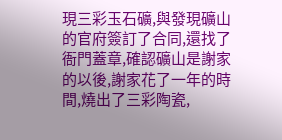現三彩玉石礦,與發現礦山的官府簽訂了合同,還找了衙門蓋章,確認礦山是謝家的以後,謝家花了一年的時間,燒出了三彩陶瓷,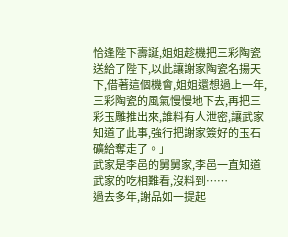恰逢陛下壽誕,姐姐趁機把三彩陶瓷送給了陛下,以此讓謝家陶瓷名揚天下,借著這個機會,姐姐還想過上一年,三彩陶瓷的風氣慢慢地下去,再把三彩玉雕推出來,誰料有人泄密,讓武家知道了此事,強行把謝家簽好的玉石礦給奪走了。」
武家是李邑的舅舅家,李邑一直知道武家的吃相難看,沒料到……
過去多年,謝品如一提起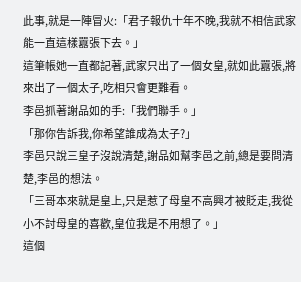此事,就是一陣冒火:「君子報仇十年不晚,我就不相信武家能一直這樣囂張下去。」
這筆帳她一直都記著,武家只出了一個女皇,就如此囂張,將來出了一個太子,吃相只會更難看。
李邑抓著謝品如的手:「我們聯手。」
「那你告訴我,你希望誰成為太子?」
李邑只說三皇子沒說清楚,謝品如幫李邑之前,總是要問清楚,李邑的想法。
「三哥本來就是皇上,只是惹了母皇不高興才被貶走,我從小不討母皇的喜歡,皇位我是不用想了。」
這個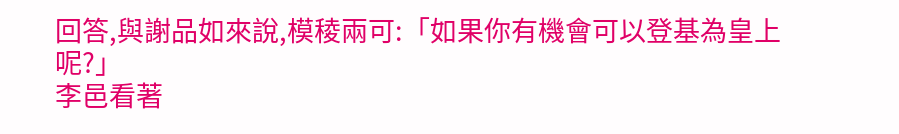回答,與謝品如來說,模稜兩可:「如果你有機會可以登基為皇上呢?」
李邑看著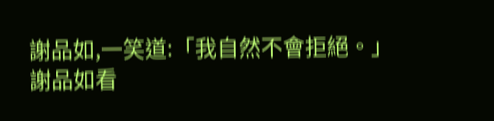謝品如,一笑道:「我自然不會拒絕。」
謝品如看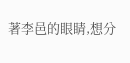著李邑的眼睛,想分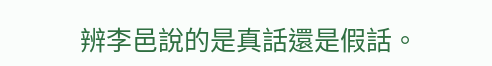辨李邑說的是真話還是假話。